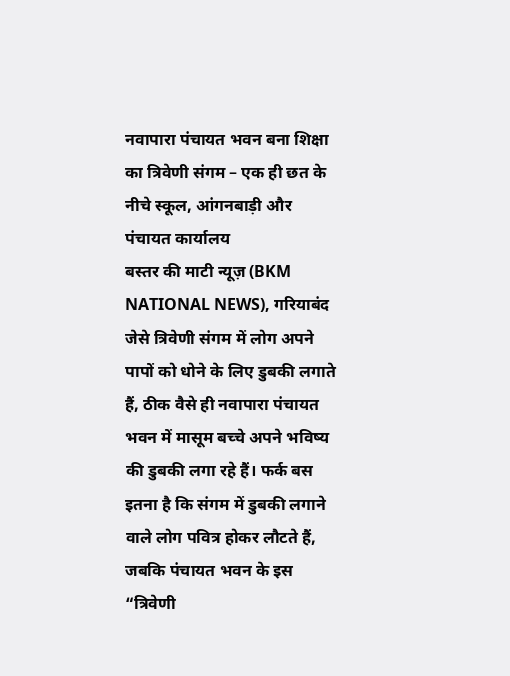नवापारा पंचायत भवन बना शिक्षा का त्रिवेणी संगम – एक ही छत के नीचे स्कूल, आंगनबाड़ी और पंचायत कार्यालय
बस्तर की माटी न्यूज़ (BKM NATIONAL NEWS), गरियाबंद
जेसे त्रिवेणी संगम में लोग अपने पापों को धोने के लिए डुबकी लगाते हैं, ठीक वैसे ही नवापारा पंचायत भवन में मासूम बच्चे अपने भविष्य की डुबकी लगा रहे हैं। फर्क बस इतना है कि संगम में डुबकी लगाने वाले लोग पवित्र होकर लौटते हैं, जबकि पंचायत भवन के इस “त्रिवेणी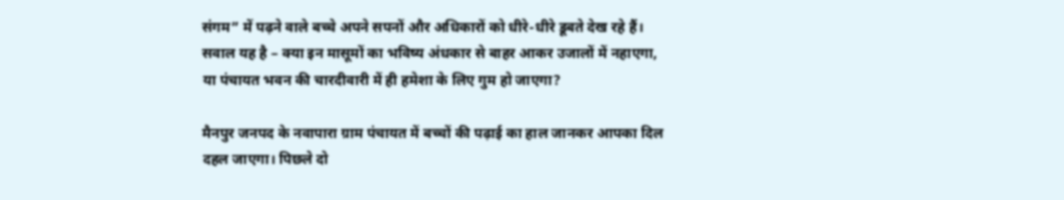संगम” में पढ़ने वाले बच्चे अपने सपनों और अधिकारों को धीरे-धीरे डूबते देख रहे हैं। सवाल यह है – क्या इन मासूमों का भविष्य अंधकार से बाहर आकर उजालों में नहाएगा, या पंचायत भवन की चारदीवारी में ही हमेशा के लिए गुम हो जाएगा?

मैनपुर जनपद के नवापारा ग्राम पंचायत में बच्चों की पढ़ाई का हाल जानकर आपका दिल दहल जाएगा। पिछले दो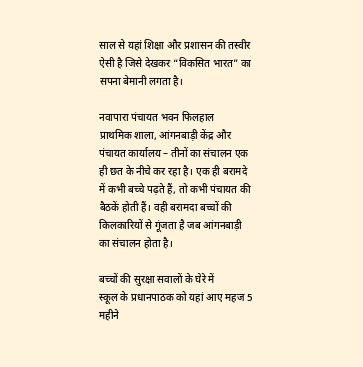साल से यहां शिक्षा और प्रशासन की तस्वीर ऐसी है जिसे देखकर “विकसित भारत” का सपना बेमानी लगता है।

नवापारा पंचायत भवन फिलहाल
प्राथमिक शाला, आंगनबाड़ी केंद्र और पंचायत कार्यालय – तीनों का संचालन एक ही छत के नीचे कर रहा है। एक ही बरामदे में कभी बच्चे पढ़ते हैं, तो कभी पंचायत की बैठकें होती हैं। वही बरामदा बच्चों की किलकारियों से गूंजता है जब आंगनबाड़ी का संचालन होता है।

बच्चों की सुरक्षा सवालों के घेरे में
स्कूल के प्रधानपाठक को यहां आए महज 5 महीने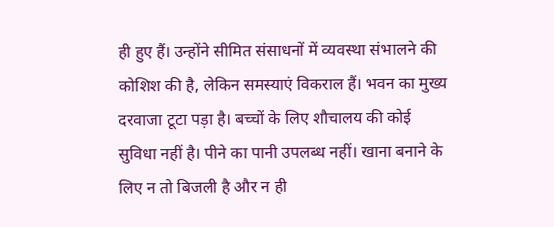ही हुए हैं। उन्होंने सीमित संसाधनों में व्यवस्था संभालने की कोशिश की है, लेकिन समस्याएं विकराल हैं। भवन का मुख्य दरवाजा टूटा पड़ा है। बच्चों के लिए शौचालय की कोई सुविधा नहीं है। पीने का पानी उपलब्ध नहीं। खाना बनाने के लिए न तो बिजली है और न ही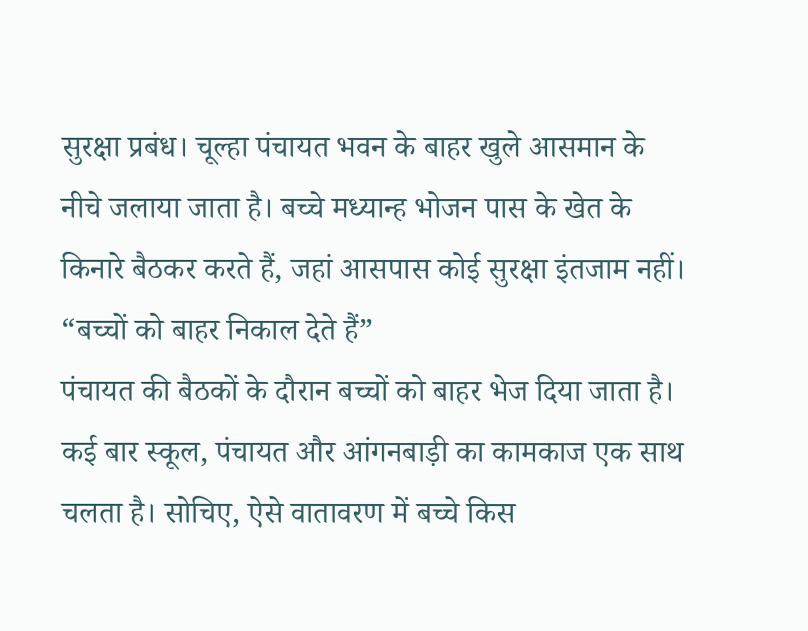सुरक्षा प्रबंध। चूल्हा पंचायत भवन के बाहर खुले आसमान के नीचे जलाया जाता है। बच्चे मध्यान्ह भोजन पास के खेत के किनारे बैठकर करते हैं, जहां आसपास कोई सुरक्षा इंतजाम नहीं।
“बच्चों को बाहर निकाल देते हैं”
पंचायत की बैठकों के दौरान बच्चों को बाहर भेज दिया जाता है। कई बार स्कूल, पंचायत और आंगनबाड़ी का कामकाज एक साथ चलता है। सोचिए, ऐसे वातावरण में बच्चे किस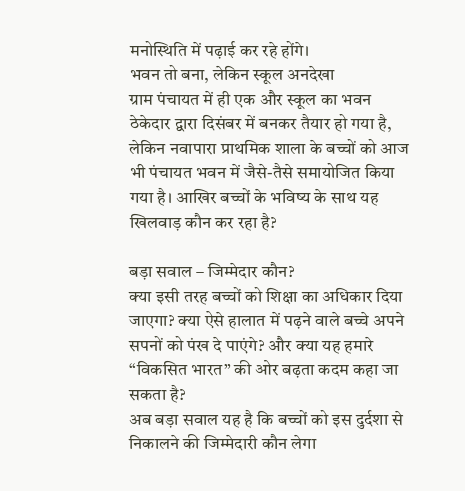मनोस्थिति में पढ़ाई कर रहे होंगे।
भवन तो बना, लेकिन स्कूल अनदेखा
ग्राम पंचायत में ही एक और स्कूल का भवन ठेकेदार द्वारा दिसंबर में बनकर तैयार हो गया है, लेकिन नवापारा प्राथमिक शाला के बच्चों को आज भी पंचायत भवन में जैसे-तैसे समायोजित किया गया है। आखिर बच्चों के भविष्य के साथ यह खिलवाड़ कौन कर रहा है?

बड़ा सवाल – जिम्मेदार कौन?
क्या इसी तरह बच्चों को शिक्षा का अधिकार दिया जाएगा? क्या ऐसे हालात में पढ़ने वाले बच्चे अपने सपनों को पंख दे पाएंगे? और क्या यह हमारे “विकसित भारत” की ओर बढ़ता कदम कहा जा सकता है?
अब बड़ा सवाल यह है कि बच्चों को इस दुर्दशा से निकालने की जिम्मेदारी कौन लेगा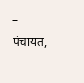– पंचायत,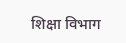शिक्षा विभाग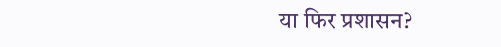या फिर प्रशासन?